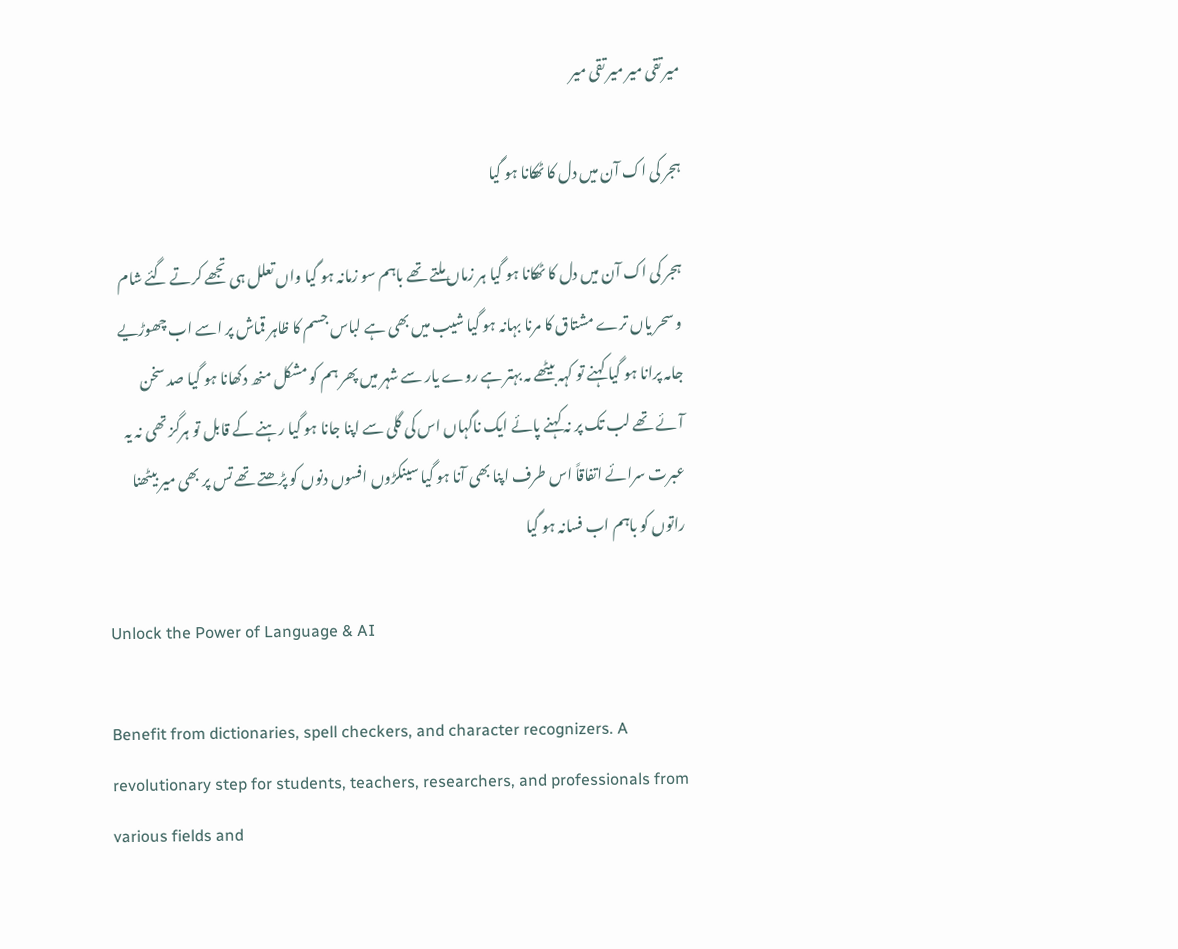میر تقی میر میر تقی میر

ہجر کی اک آن میں دل کا ٹھکانا ہو گیا

ہجر کی اک آن میں دل کا ٹھکانا ہو گیا ہر زماں ملتے تھے باہم سو زمانہ ہو گیا واں تعلل ہی تجھے کرتے گئے شام و سحر یاں ترے مشتاق کا مرنا بہانہ ہو گیا شیب میں بھی ہے لباس جسم کا ظاہر قماش پر اسے اب چھوڑیے جامہ پرانا ہو گیا کہنے تو کہہ بیٹھے مہ بہتر ہے روے یار سے شہر میں پھر ہم کو مشکل منھ دکھانا ہو گیا صد سخن آئے تھے لب تک پر نہ کہنے پائے ایک ناگہاں اس کی گلی سے اپنا جانا ہو گیا رہنے کے قابل تو ہرگز تھی نہ یہ عبرت سرائے اتفاقاً اس طرف اپنا بھی آنا ہو گیا سینکڑوں افسوں دنوں کو پڑھتے تھے تس پر بھی میر بیٹھنا راتوں کو باہم اب فسانہ ہو گیا

Unlock the Power of Language & AI

Benefit from dictionaries, spell checkers, and character recognizers. A revolutionary step for students, teachers, researchers, and professionals from various fields and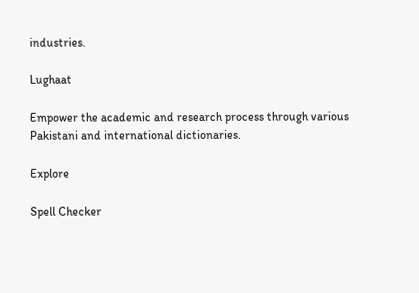industries.

Lughaat

Empower the academic and research process through various Pakistani and international dictionaries.

Explore

Spell Checker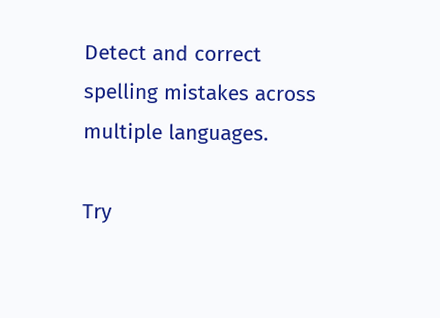Detect and correct spelling mistakes across multiple languages.

Try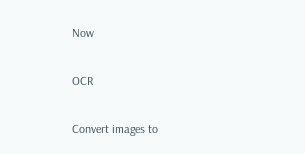Now

OCR

Convert images to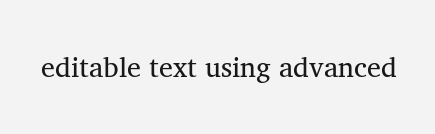editable text using advanced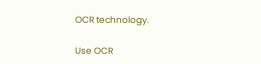OCR technology.

Use OCR